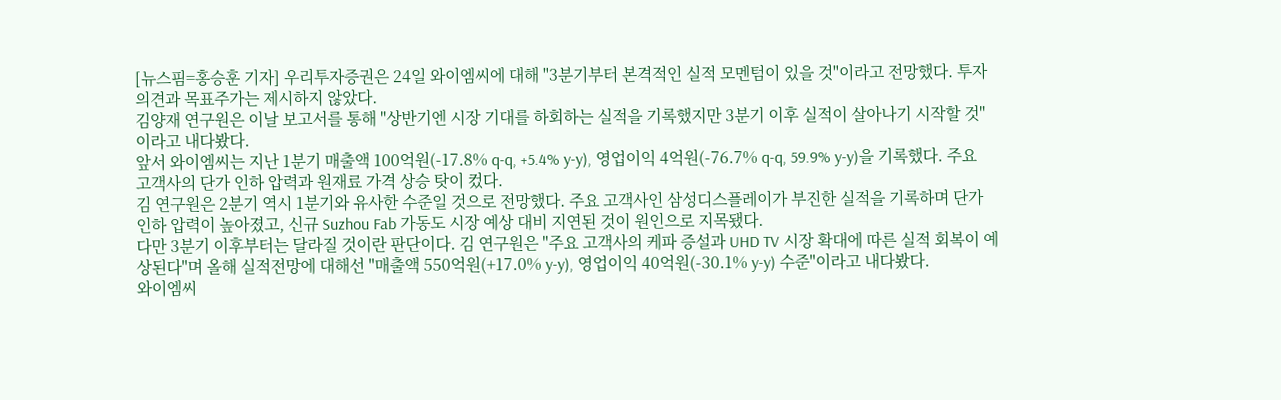[뉴스핌=홍승훈 기자] 우리투자증권은 24일 와이엠씨에 대해 "3분기부터 본격적인 실적 모멘텀이 있을 것"이라고 전망했다. 투자의견과 목표주가는 제시하지 않았다.
김양재 연구원은 이날 보고서를 통해 "상반기엔 시장 기대를 하회하는 실적을 기록했지만 3분기 이후 실적이 살아나기 시작할 것"이라고 내다봤다.
앞서 와이엠씨는 지난 1분기 매출액 100억원(-17.8% q-q, +5.4% y-y), 영업이익 4억원(-76.7% q-q, 59.9% y-y)을 기록했다. 주요 고객사의 단가 인하 압력과 원재료 가격 상승 탓이 컸다.
김 연구원은 2분기 역시 1분기와 유사한 수준일 것으로 전망했다. 주요 고객사인 삼성디스플레이가 부진한 실적을 기록하며 단가 인하 압력이 높아졌고, 신규 Suzhou Fab 가동도 시장 예상 대비 지연된 것이 원인으로 지목됐다.
다만 3분기 이후부터는 달라질 것이란 판단이다. 김 연구원은 "주요 고객사의 케파 증설과 UHD TV 시장 확대에 따른 실적 회복이 예상된다"며 올해 실적전망에 대해선 "매출액 550억원(+17.0% y-y), 영업이익 40억원(-30.1% y-y) 수준"이라고 내다봤다.
와이엠씨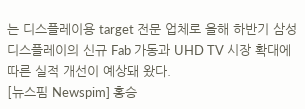는 디스플레이용 target 전문 업체로 올해 하반기 삼성디스플레이의 신규 Fab 가동과 UHD TV 시장 확대에 따른 실적 개선이 예상돼 왔다.
[뉴스핌 Newspim] 홍승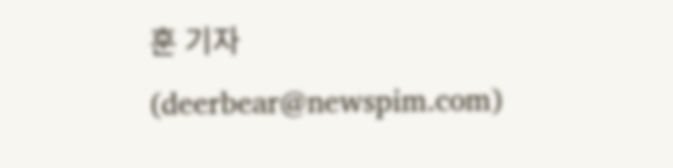훈 기자 (deerbear@newspim.com)